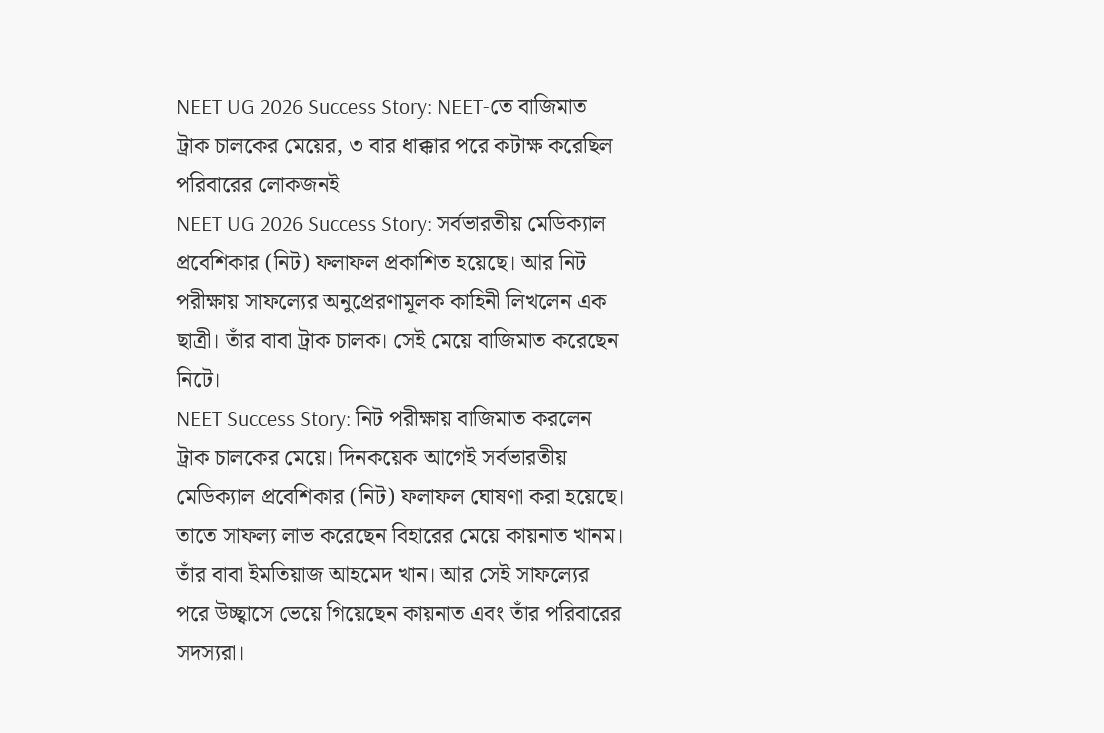NEET UG 2026 Success Story: NEET-তে বাজিমাত ট্রাক চালকের মেয়ের, ৩ বার ধাক্কার পরে কটাক্ষ করেছিল পরিবারের লোকজনই
NEET UG 2026 Success Story: সর্বভারতীয় মেডিক্যাল প্রবেশিকার (নিট) ফলাফল প্রকাশিত হয়েছে। আর নিট পরীক্ষায় সাফল্যের অনুপ্রেরণামূলক কাহিনী লিখলেন এক ছাত্রী। তাঁর বাবা ট্রাক চালক। সেই মেয়ে বাজিমাত করেছেন নিটে।
NEET Success Story: নিট পরীক্ষায় বাজিমাত করলেন ট্রাক চালকের মেয়ে। দিনকয়েক আগেই সর্বভারতীয় মেডিক্যাল প্রবেশিকার (নিট) ফলাফল ঘোষণা করা হয়েছে। তাতে সাফল্য লাভ করেছেন বিহারের মেয়ে কায়নাত খানম। তাঁর বাবা ইমতিয়াজ আহমেদ খান। আর সেই সাফল্যের পরে উচ্ছ্বাসে ভেয়ে গিয়েছেন কায়নাত এবং তাঁর পরিবারের সদস্যরা।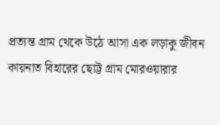প্রত্যন্ত গ্রাম থেকে উঠে আসা এক লড়াকু জীবন
কায়নাত বিহারের ছোট্ট গ্রাম মোরওয়ারার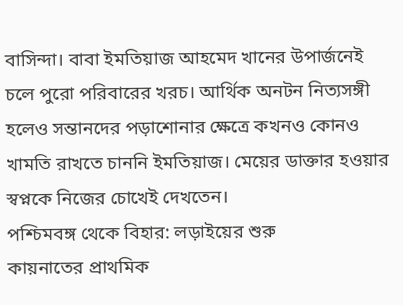বাসিন্দা। বাবা ইমতিয়াজ আহমেদ খানের উপার্জনেই চলে পুরো পরিবারের খরচ। আর্থিক অনটন নিত্যসঙ্গী হলেও সন্তানদের পড়াশোনার ক্ষেত্রে কখনও কোনও খামতি রাখতে চাননি ইমতিয়াজ। মেয়ের ডাক্তার হওয়ার স্বপ্নকে নিজের চোখেই দেখতেন।
পশ্চিমবঙ্গ থেকে বিহার: লড়াইয়ের শুরু
কায়নাতের প্রাথমিক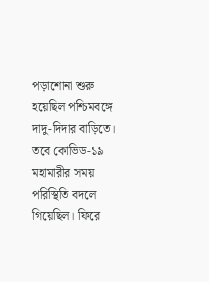পড়াশোনা শুরু হয়েছিল পশ্চিমবঙ্গে দাদু-দিদার বাড়িতে। তবে কোভিড-১৯ মহামারীর সময় পরিস্থিতি বদলে গিয়েছিল। ফিরে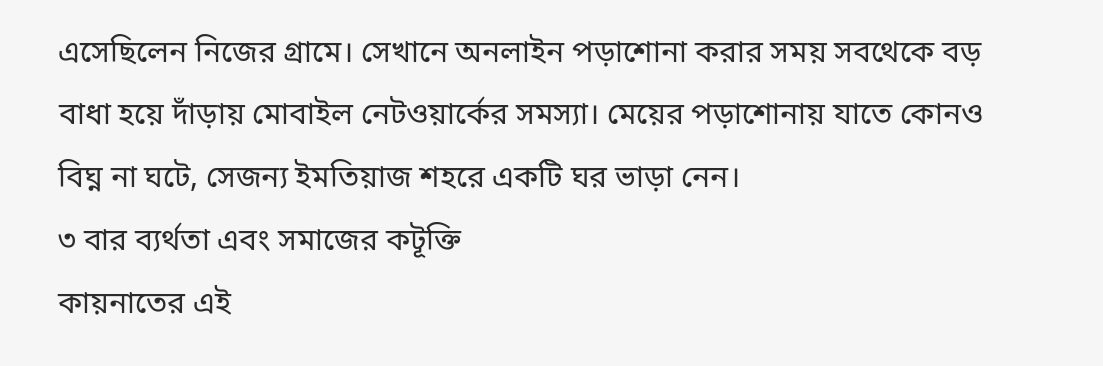এসেছিলেন নিজের গ্রামে। সেখানে অনলাইন পড়াশোনা করার সময় সবথেকে বড় বাধা হয়ে দাঁড়ায় মোবাইল নেটওয়ার্কের সমস্যা। মেয়ের পড়াশোনায় যাতে কোনও বিঘ্ন না ঘটে, সেজন্য ইমতিয়াজ শহরে একটি ঘর ভাড়া নেন।
৩ বার ব্যর্থতা এবং সমাজের কটূক্তি
কায়নাতের এই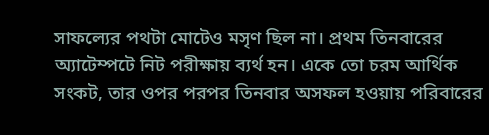সাফল্যের পথটা মোটেও মসৃণ ছিল না। প্রথম তিনবারের অ্যাটেম্পটে নিট পরীক্ষায় ব্যর্থ হন। একে তো চরম আর্থিক সংকট, তার ওপর পরপর তিনবার অসফল হওয়ায় পরিবারের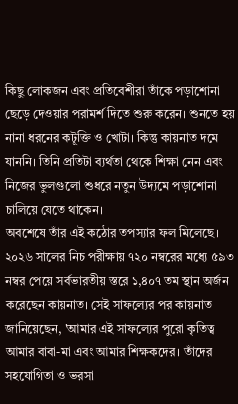কিছু লোকজন এবং প্রতিবেশীরা তাঁকে পড়াশোনা ছেড়ে দেওয়ার পরামর্শ দিতে শুরু করেন। শুনতে হয় নানা ধরনের কটূক্তি ও খোটা। কিন্তু কায়নাত দমে যাননি। তিনি প্রতিটা ব্যর্থতা থেকে শিক্ষা নেন এবং নিজের ভুলগুলো শুধরে নতুন উদ্যমে পড়াশোনা চালিয়ে যেতে থাকেন।
অবশেষে তাঁর এই কঠোর তপস্যার ফল মিলেছে। ২০২৬ সালের নিচ পরীক্ষায় ৭২০ নম্বরের মধ্যে ৫৯৩ নম্বর পেয়ে সর্বভারতীয় স্তরে ১,৪০৭ তম স্থান অর্জন করেছেন কায়নাত। সেই সাফল্যের পর কায়নাত জানিয়েছেন, 'আমার এই সাফল্যের পুরো কৃতিত্ব আমার বাবা-মা এবং আমার শিক্ষকদের। তাঁদের সহযোগিতা ও ভরসা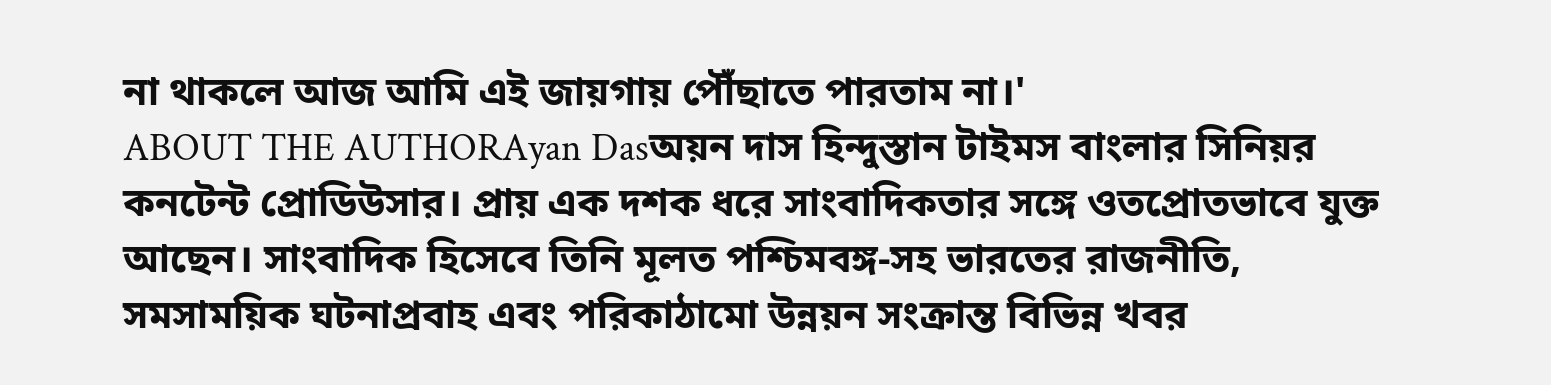না থাকলে আজ আমি এই জায়গায় পৌঁছাতে পারতাম না।'
ABOUT THE AUTHORAyan Dasঅয়ন দাস হিন্দুস্তান টাইমস বাংলার সিনিয়র কনটেন্ট প্রোডিউসার। প্রায় এক দশক ধরে সাংবাদিকতার সঙ্গে ওতপ্রোতভাবে যুক্ত আছেন। সাংবাদিক হিসেবে তিনি মূলত পশ্চিমবঙ্গ-সহ ভারতের রাজনীতি, সমসাময়িক ঘটনাপ্রবাহ এবং পরিকাঠামো উন্নয়ন সংক্রান্ত বিভিন্ন খবর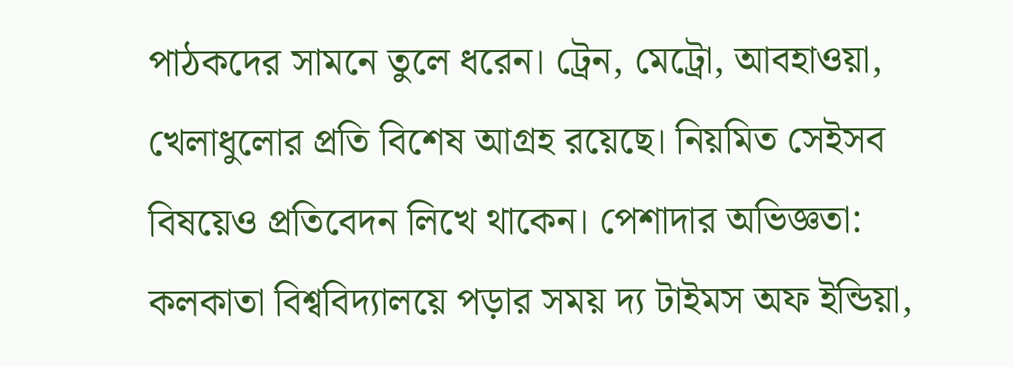পাঠকদের সামনে তুলে ধরেন। ট্রেন, মেট্রো, আবহাওয়া, খেলাধুলোর প্রতি বিশেষ আগ্রহ রয়েছে। নিয়মিত সেইসব বিষয়েও প্রতিবেদন লিখে থাকেন। পেশাদার অভিজ্ঞতা: কলকাতা বিশ্ববিদ্যালয়ে পড়ার সময় দ্য টাইমস অফ ইন্ডিয়া,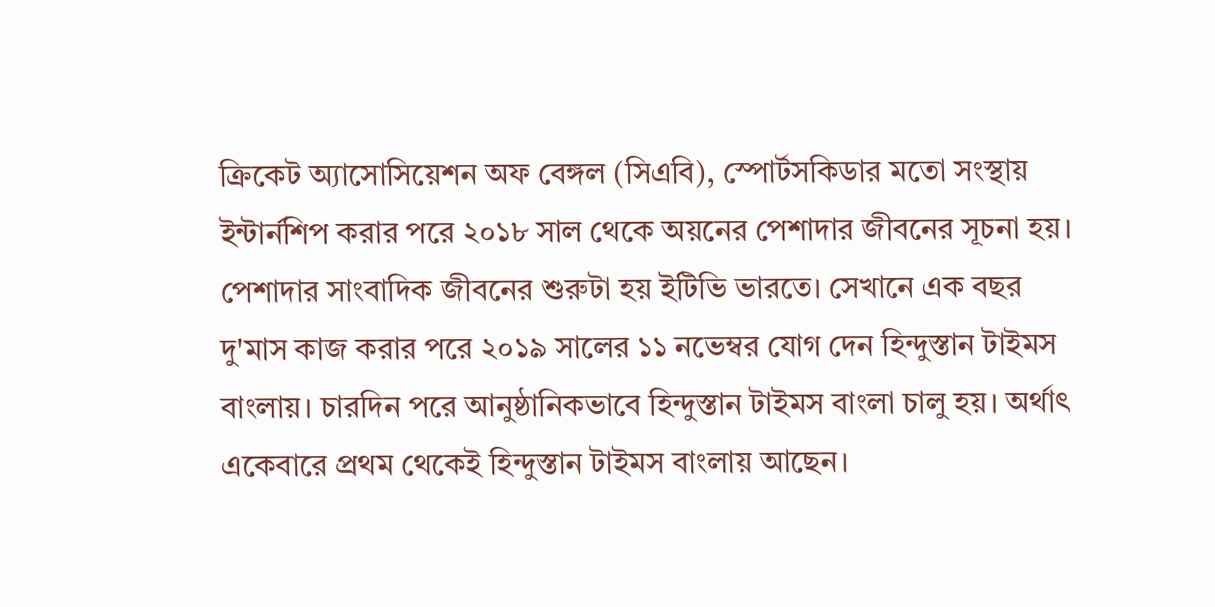ক্রিকেট অ্যাসোসিয়েশন অফ বেঙ্গল (সিএবি), স্পোর্টসকিডার মতো সংস্থায় ইন্টার্নশিপ করার পরে ২০১৮ সাল থেকে অয়নের পেশাদার জীবনের সূচনা হয়। পেশাদার সাংবাদিক জীবনের শুরুটা হয় ইটিভি ভারতে। সেখানে এক বছর দু'মাস কাজ করার পরে ২০১৯ সালের ১১ নভেম্বর যোগ দেন হিন্দুস্তান টাইমস বাংলায়। চারদিন পরে আনুষ্ঠানিকভাবে হিন্দুস্তান টাইমস বাংলা চালু হয়। অর্থাৎ একেবারে প্রথম থেকেই হিন্দুস্তান টাইমস বাংলায় আছেন।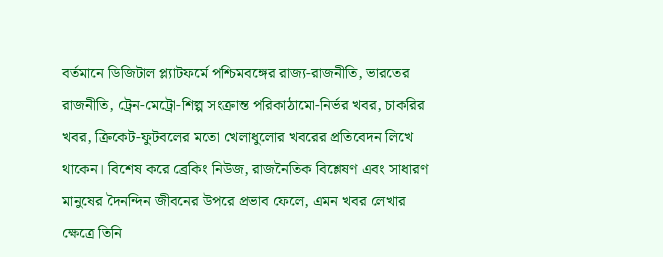বর্তমানে ডিজিটাল প্ল্যাটফর্মে পশ্চিমবঙ্গের রাজ্য-রাজনীতি, ভারতের রাজনীতি, ট্রেন-মেট্রো-শিল্প সংক্রান্ত পরিকাঠামো-নির্ভর খবর, চাকরির খবর, ক্রিকেট-ফুটবলের মতো খেলাধুলোর খবরের প্রতিবেদন লিখে থাকেন। বিশেষ করে ব্রেকিং নিউজ, রাজনৈতিক বিশ্লেষণ এবং সাধারণ মানুষের দৈনন্দিন জীবনের উপরে প্রভাব ফেলে, এমন খবর লেখার ক্ষেত্রে তিনি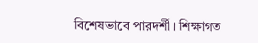বিশেষভাবে পারদর্শী। শিক্ষাগত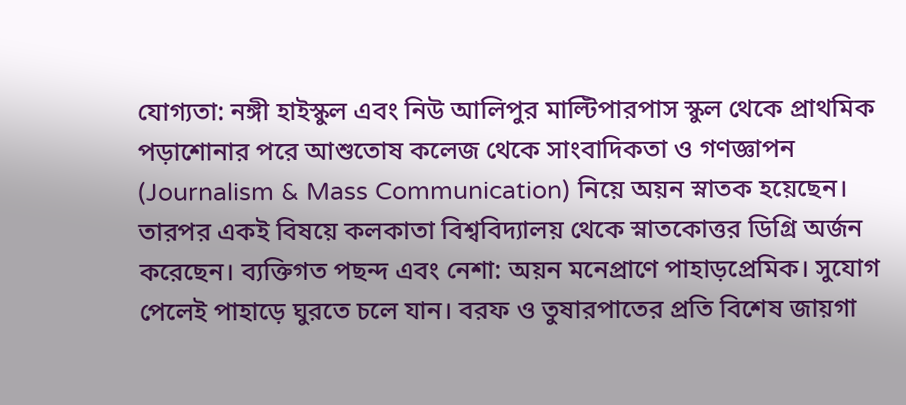যোগ্যতা: নঙ্গী হাইস্কুল এবং নিউ আলিপুর মাল্টিপারপাস স্কুল থেকে প্রাথমিক পড়াশোনার পরে আশুতোষ কলেজ থেকে সাংবাদিকতা ও গণজ্ঞাপন (Journalism & Mass Communication) নিয়ে অয়ন স্নাতক হয়েছেন। তারপর একই বিষয়ে কলকাতা বিশ্ববিদ্যালয় থেকে স্নাতকোত্তর ডিগ্রি অর্জন করেছেন। ব্যক্তিগত পছন্দ এবং নেশা: অয়ন মনেপ্রাণে পাহাড়প্রেমিক। সুযোগ পেলেই পাহাড়ে ঘুরতে চলে যান। বরফ ও তুষারপাতের প্রতি বিশেষ জায়গা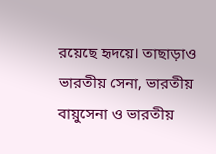রয়েছে হৃদয়ে। তাছাড়াও ভারতীয় সেনা, ভারতীয় বায়ুসেনা ও ভারতীয়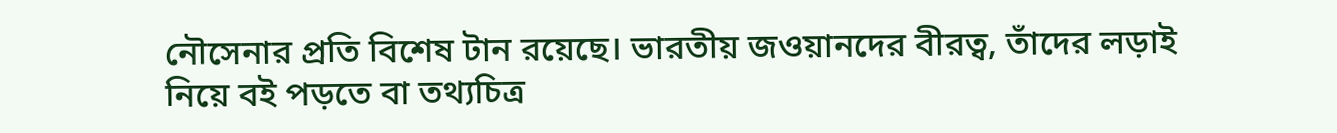নৌসেনার প্রতি বিশেষ টান রয়েছে। ভারতীয় জওয়ানদের বীরত্ব, তাঁদের লড়াই নিয়ে বই পড়তে বা তথ্যচিত্র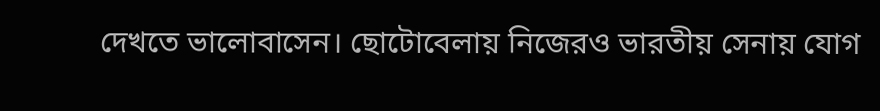দেখতে ভালোবাসেন। ছোটোবেলায় নিজেরও ভারতীয় সেনায় যোগ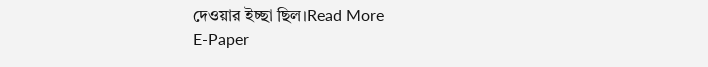দেওয়ার ইচ্ছা ছিল।Read More
E-Paper